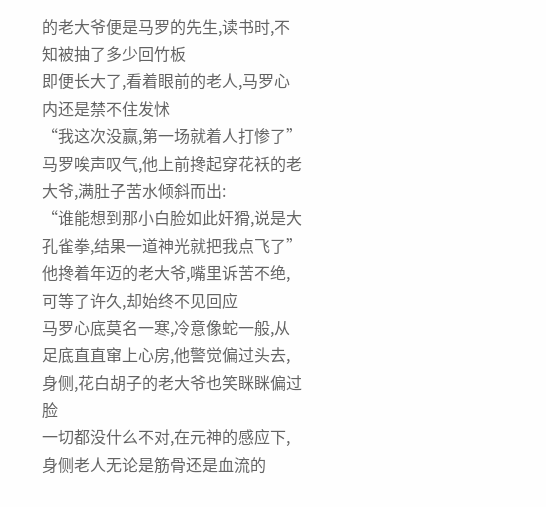的老大爷便是马罗的先生,读书时,不知被抽了多少回竹板
即便长大了,看着眼前的老人,马罗心内还是禁不住发怵
“我这次没赢,第一场就着人打惨了”
马罗唉声叹气,他上前搀起穿花袄的老大爷,满肚子苦水倾斜而出:
“谁能想到那小白脸如此奸猾,说是大孔雀拳,结果一道神光就把我点飞了”
他搀着年迈的老大爷,嘴里诉苦不绝,可等了许久,却始终不见回应
马罗心底莫名一寒,冷意像蛇一般,从足底直直窜上心房,他警觉偏过头去,身侧,花白胡子的老大爷也笑眯眯偏过脸
一切都没什么不对,在元神的感应下,身侧老人无论是筋骨还是血流的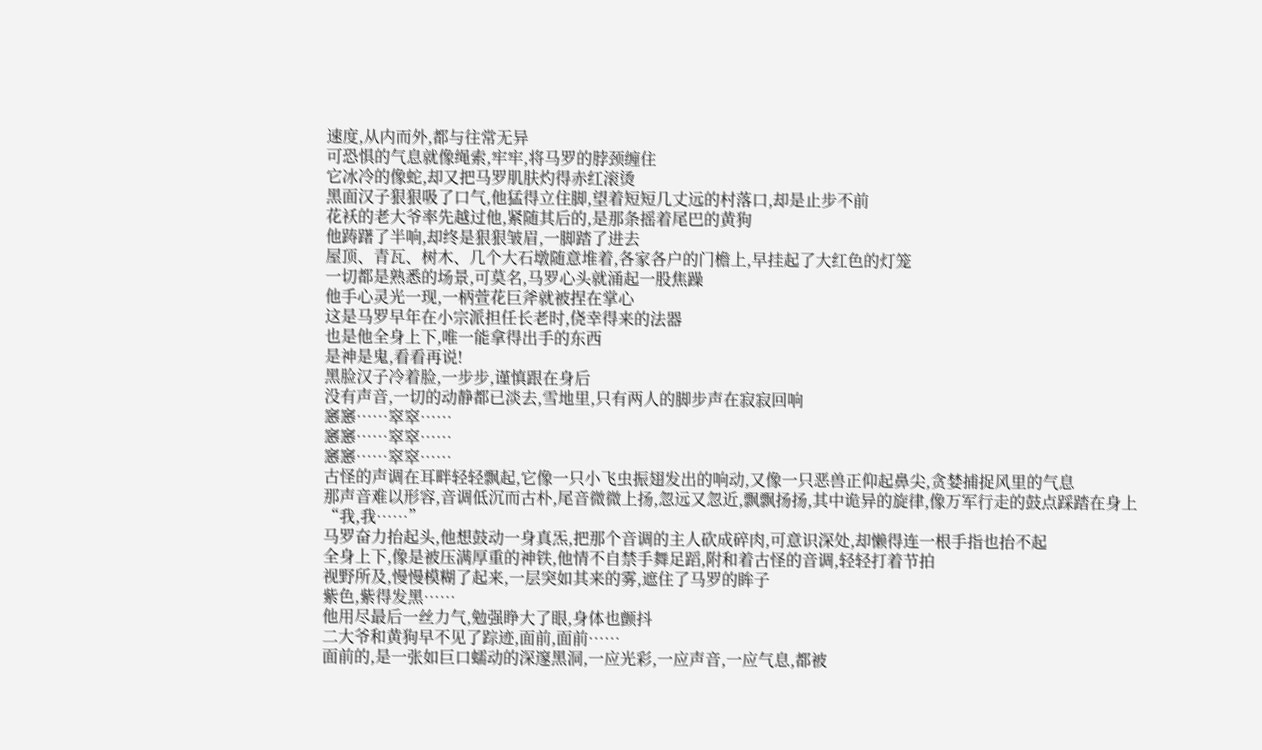速度,从内而外,都与往常无异
可恐惧的气息就像绳索,牢牢,将马罗的脖颈缠住
它冰冷的像蛇,却又把马罗肌肤灼得赤红滚烫
黑面汉子狠狠吸了口气,他猛得立住脚,望着短短几丈远的村落口,却是止步不前
花袄的老大爷率先越过他,紧随其后的,是那条摇着尾巴的黄狗
他踌躇了半响,却终是狠狠皱眉,一脚踏了进去
屋顶、青瓦、树木、几个大石墩随意堆着,各家各户的门檐上,早挂起了大红色的灯笼
一切都是熟悉的场景,可莫名,马罗心头就涌起一股焦躁
他手心灵光一现,一柄萱花巨斧就被捏在掌心
这是马罗早年在小宗派担任长老时,侥幸得来的法器
也是他全身上下,唯一能拿得出手的东西
是神是鬼,看看再说!
黑脸汉子冷着脸,一步步,谨慎跟在身后
没有声音,一切的动静都已淡去,雪地里,只有两人的脚步声在寂寂回响
窸窸……窣窣……
窸窸……窣窣……
窸窸……窣窣……
古怪的声调在耳畔轻轻飘起,它像一只小飞虫振翅发出的响动,又像一只恶兽正仰起鼻尖,贪婪捕捉风里的气息
那声音难以形容,音调低沉而古朴,尾音微微上扬,忽远又忽近,飘飘扬扬,其中诡异的旋律,像万军行走的鼓点踩踏在身上
“我,我……”
马罗奋力抬起头,他想鼓动一身真炁,把那个音调的主人砍成碎肉,可意识深处,却懒得连一根手指也抬不起
全身上下,像是被压满厚重的神铁,他情不自禁手舞足蹈,附和着古怪的音调,轻轻打着节拍
视野所及,慢慢模糊了起来,一层突如其来的雾,遮住了马罗的眸子
紫色,紫得发黑……
他用尽最后一丝力气,勉强睁大了眼,身体也颤抖
二大爷和黄狗早不见了踪迹,面前,面前……
面前的,是一张如巨口蠕动的深邃黑洞,一应光彩,一应声音,一应气息,都被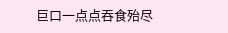巨口一点点吞食殆尽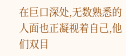在巨口深处,无数熟悉的人面也正凝视着自己,他们双目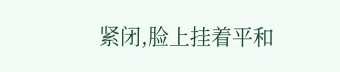紧闭,脸上挂着平和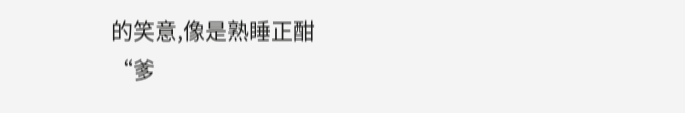的笑意,像是熟睡正酣
“爹